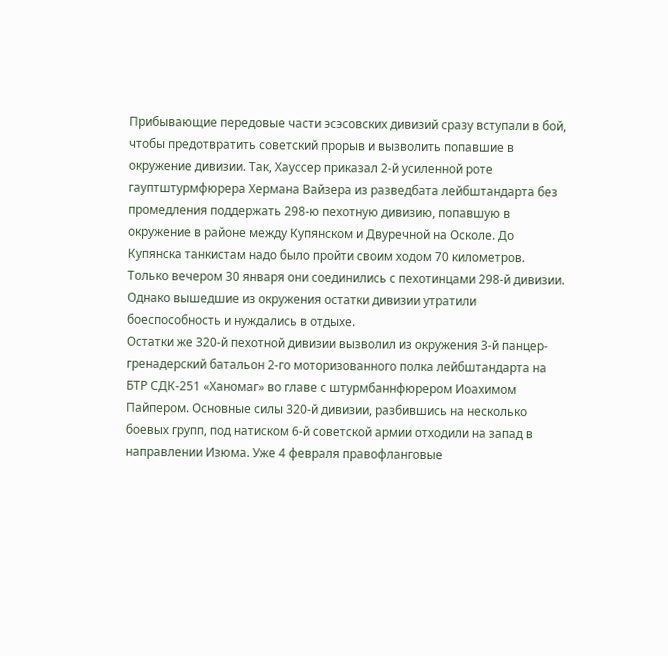Прибывающие передовые части эсэсовских дивизий сразу вступали в бой, чтобы предотвратить советский прорыв и вызволить попавшие в окружение дивизии. Так, Хауссер приказал 2-й усиленной роте гауптштурмфюрера Хермана Вайзера из разведбата лейбштандарта без промедления поддержать 298-ю пехотную дивизию, попавшую в окружение в районе между Купянском и Двуречной на Осколе. До Купянска танкистам надо было пройти своим ходом 70 километров. Только вечером 30 января они соединились с пехотинцами 298-й дивизии. Однако вышедшие из окружения остатки дивизии утратили боеспособность и нуждались в отдыхе.
Остатки же 320-й пехотной дивизии вызволил из окружения 3-й панцер-гренадерский батальон 2-го моторизованного полка лейбштандарта на БТР СДК-251 «Ханомаг» во главе с штурмбаннфюрером Иоахимом Пайпером. Основные силы 320-й дивизии, разбившись на несколько боевых групп, под натиском 6-й советской армии отходили на запад в направлении Изюма. Уже 4 февраля правофланговые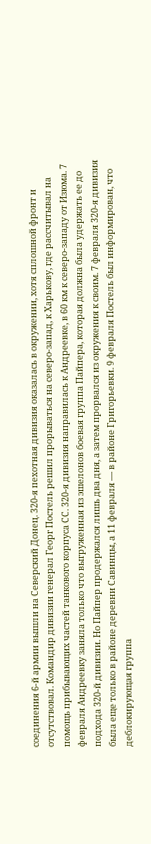соединения 6-й армии вышли на Северский Донец. 320-я пехотная дивизия оказалась в окружении, хотя сплошной фронт и отсутствовал. Командир дивизии генерал Георг Постель решил прорываться на северо-запад, к Харькову, где рассчитывал на помощь прибывающих частей танкового корпуса СС. 320-я дивизия направилась к Андреевке, в 60 км к северо-западу от Изюма. 7 февраля Андреевку заняла только что выгруженная из эшелонов боевая группа Пайпера, которая должна была удержать ее до подхода 320-й дивизии. Но Пайпер продержался лишь два дня, а затем прорвался из окружения к своим. 7 февраля 320-я дивизия была еще только в районе деревни Савинцы, а 11 февраля — в районе Григорьевки. 9 февраля Постель был информирован, что деблокирующая группа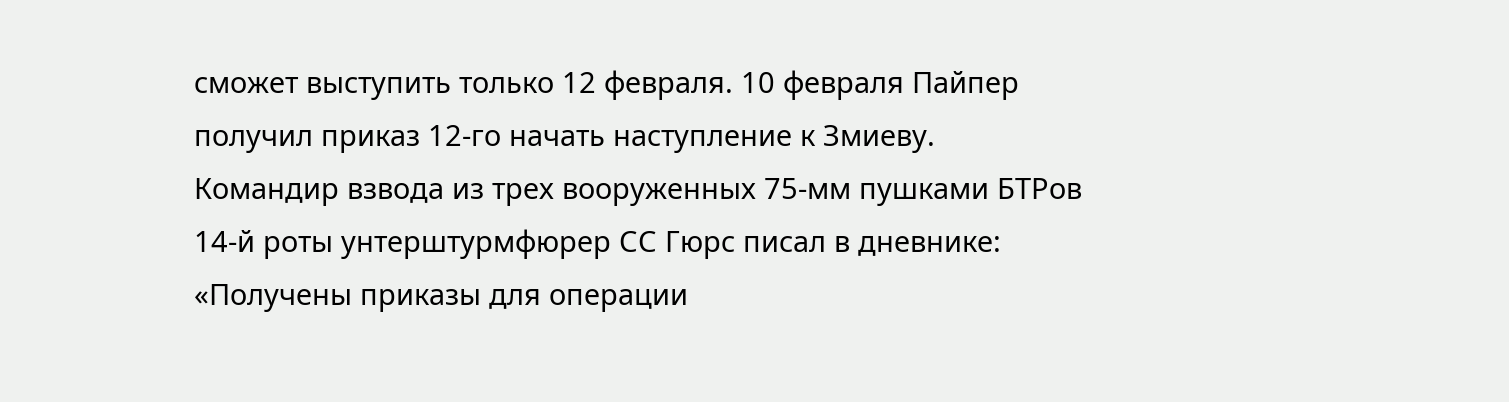сможет выступить только 12 февраля. 10 февраля Пайпер получил приказ 12-го начать наступление к Змиеву. Командир взвода из трех вооруженных 75-мм пушками БТРов 14-й роты унтерштурмфюрер СС Гюрс писал в дневнике: «Получены приказы для операции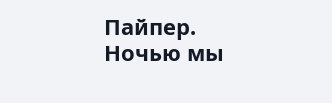Пайпер. Ночью мы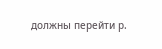должны перейти р.